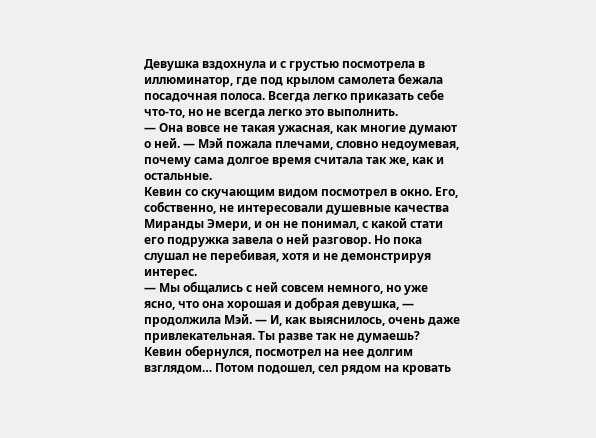Девушка вздохнула и с грустью посмотрела в иллюминатор, где под крылом самолета бежала посадочная полоса. Всегда легко приказать себе что-то, но не всегда легко это выполнить.
— Она вовсе не такая ужасная, как многие думают о ней. — Мэй пожала плечами, словно недоумевая, почему сама долгое время считала так же, как и остальные.
Кевин со скучающим видом посмотрел в окно. Его, собственно, не интересовали душевные качества Миранды Эмери, и он не понимал, с какой стати его подружка завела о ней разговор. Но пока слушал не перебивая, хотя и не демонстрируя интерес.
— Мы общались с ней совсем немного, но уже ясно, что она хорошая и добрая девушка, — продолжила Мэй. — И, как выяснилось, очень даже привлекательная. Ты разве так не думаешь?
Кевин обернулся, посмотрел на нее долгим взглядом… Потом подошел, сел рядом на кровать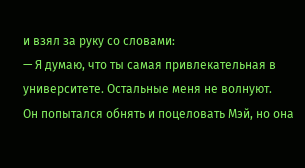и взял за руку со словами:
— Я думаю, что ты самая привлекательная в университете. Остальные меня не волнуют.
Он попытался обнять и поцеловать Мэй, но она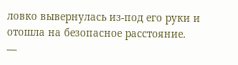ловко вывернулась из-под его руки и отошла на безопасное расстояние.
—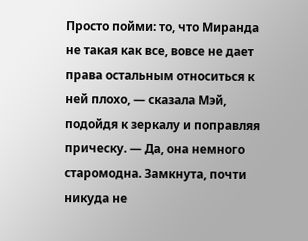Просто пойми: то, что Миранда не такая как все, вовсе не дает права остальным относиться к ней плохо, — сказала Мэй, подойдя к зеркалу и поправляя прическу. — Да, она немного старомодна. Замкнута, почти никуда не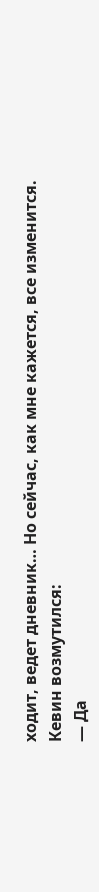ходит, ведет дневник… Но сейчас, как мне кажется, все изменится.
Кевин возмутился:
— Да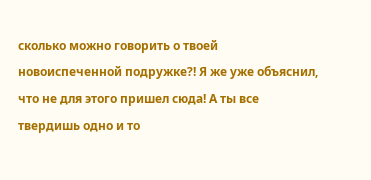сколько можно говорить о твоей новоиспеченной подружке?! Я же уже объяснил, что не для этого пришел сюда! А ты все твердишь одно и то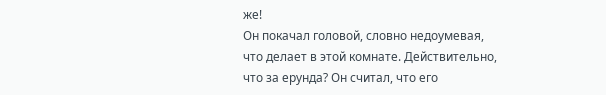же!
Он покачал головой, словно недоумевая, что делает в этой комнате. Действительно, что за ерунда? Он считал, что его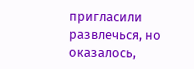пригласили развлечься, но оказалось,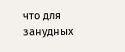что для занудных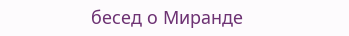бесед о Миранде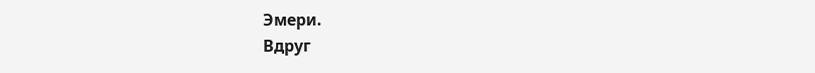Эмери.
Вдруг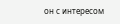он с интересом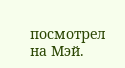посмотрел на Мэй.